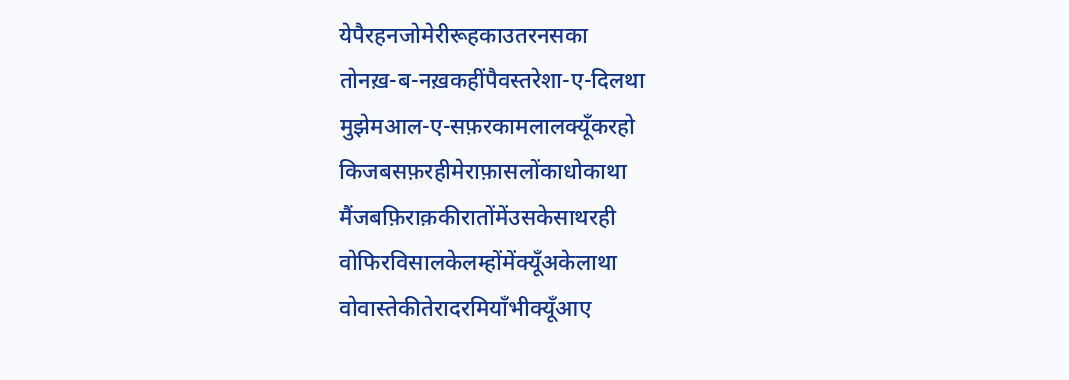येपैरहनजोमेरीरूहकाउतरनसका
तोनख़-ब-नख़कहींपैवस्तरेशा-ए-दिलथा
मुझेमआल-ए-सफ़रकामलालक्यूँकरहो
किजबसफ़रहीमेराफ़ासलोंकाधोकाथा
मैंजबफ़िराक़कीरातोंमेंउसकेसाथरही
वोफिरविसालकेलम्होंमेंक्यूँअकेलाथा
वोवास्तेकीतेरादरमियाँभीक्यूँआए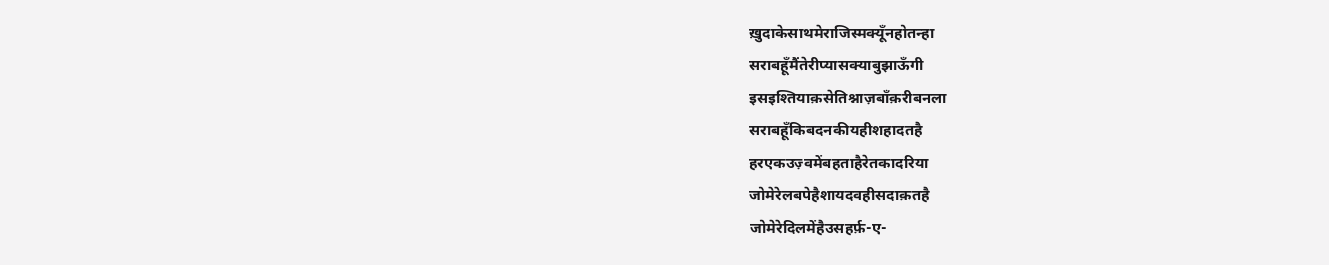ख़ुदाकेसाथमेराजिस्मक्यूँनहोतन्हा
सराबहूँमैंतेरीप्यासक्याबुझाऊँगी
इसइश्तियाक़सेतिश्नाज़बाँक़रीबनला
सराबहूँकिबदनकीयहीशहादतहै
हरएकउज़्वमेंबहताहैरेतकादरिया
जोमेरेलबपेहैशायदवहीसदाक़तहै
जोमेरेदिलमेंहैउसहर्फ़-ए-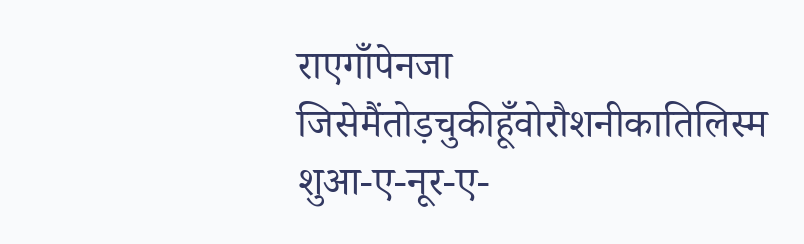राएगाँपेनजा
जिसेमैंतोड़चुकीहूँवोरौशनीकातिलिस्म
शुआ-ए-नूर-ए-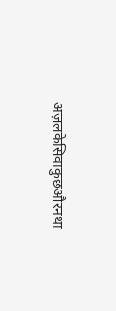अज़लकेसिवाकुछऔरनथा